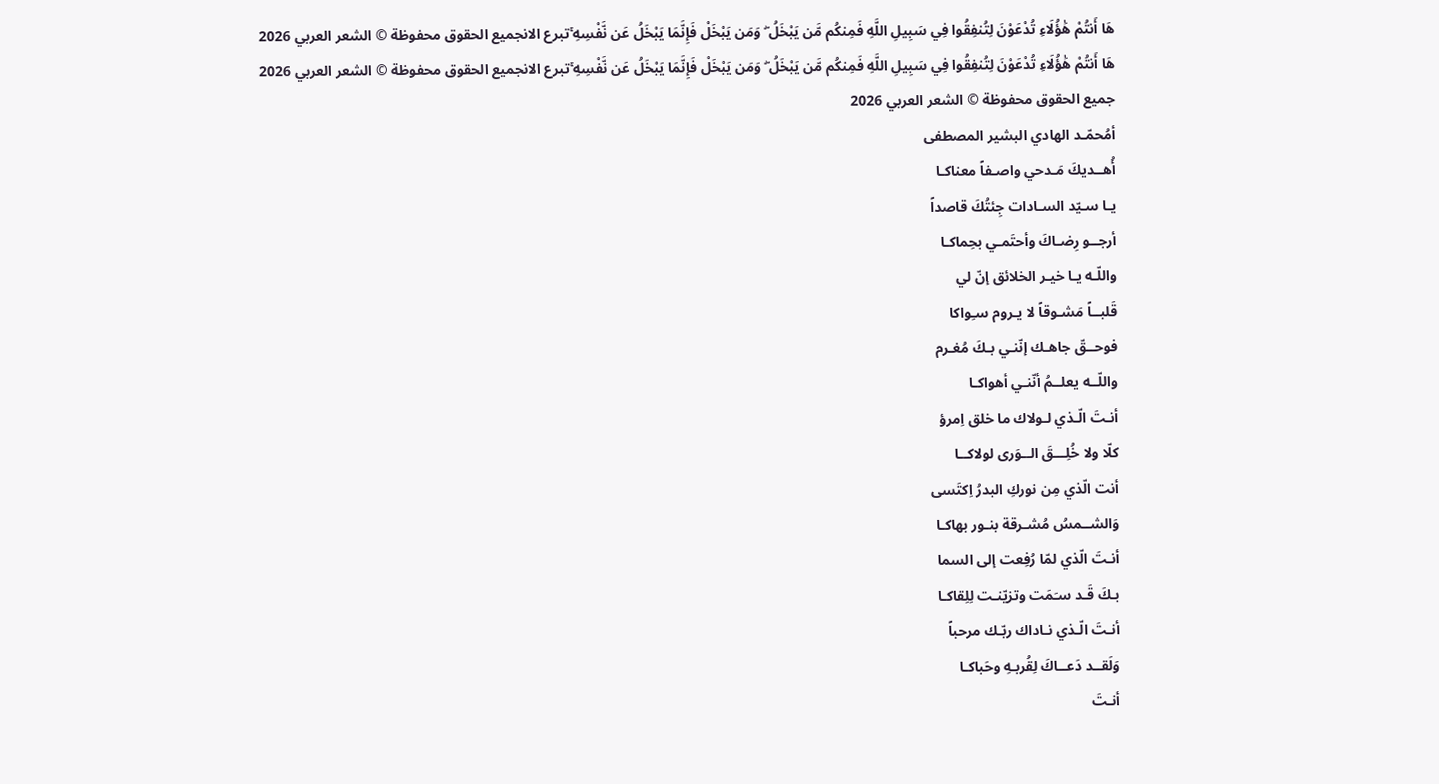هَا أَنتُمْ هَٰؤُلَاءِ تُدْعَوْنَ لِتُنفِقُوا فِي سَبِيلِ اللَّهِ فَمِنكُم مَّن يَبْخَلُ ۖ وَمَن يَبْخَلْ فَإِنَّمَا يَبْخَلُ عَن نَّفْسِهِ ۚتبرع الانجميع الحقوق محفوظة © الشعر العربي 2026
هَا أَنتُمْ هَٰؤُلَاءِ تُدْعَوْنَ لِتُنفِقُوا فِي سَبِيلِ اللَّهِ فَمِنكُم مَّن يَبْخَلُ ۖ وَمَن يَبْخَلْ فَإِنَّمَا يَبْخَلُ عَن نَّفْسِهِ ۚتبرع الانجميع الحقوق محفوظة © الشعر العربي 2026
جميع الحقوق محفوظة © الشعر العربي 2026
أمُحمّـد الهادي البشير المصطفى
أُهــديكَ مَـدحي واصـفاً معناكـا
يـا سـيّد السـادات جِئتُكَ قاصداً
أرجــو رِضـاكَ وأحتَمـي بحِماكـا
واللّـه يـا خيـر الخلائق إنّ لي
قَلبــاً مَشـوقاً لا يـروم سـِواكا
فوحــقّ جاهـك إنّنـي بـكَ مُغـرم
واللّــه يعلــمُ أنّنـي أهواكـا
أنـتَ الّـذي لـولاك ما خلق اِمرؤ
كلّا ولا خُلِـــقَ الــوَرى لولاكــا
أنت الّذي مِن نوركِ البدرُ اِكتَسى
وَالشــمسُ مُشـرقة بنـور بهاكـا
أنـتَ الّذي لمّا رُفِعت إلى السما
بـكَ قَـد سـَمَت وتزيّنـت لِلِقاكـا
أنـتَ الّـذي نـاداك ربّـك مرحباً
وَلَقــد دَعــاكَ لِقُربـهِ وحَباكـا
أنـتَ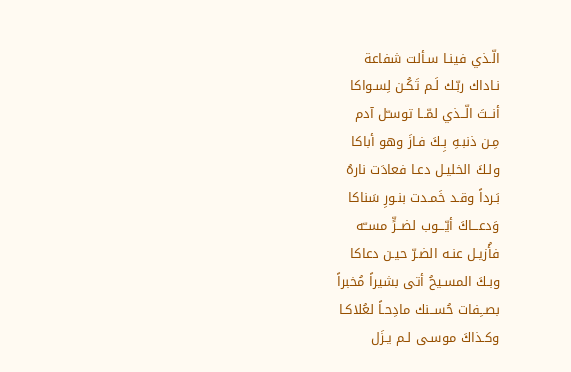الّـذي فينـا سـألت شفاعة
نـاداك ربّـك لَـم تَكُـن لِسـواكا
أنــتَ الّــذي لمّــا توسـّل آدم
مِـن ذنبـهِ بِـكَ فـازَ وهو أباكا
ولـكَ الخليـل دعـا فعادَت نارهُ
بَـرداً وقـد خَمـدت بنـورِ سَناكا
وَدعـــاكَ أيّـــوب لضــرٍّ مســّه
فأُزيـل عنـه الضـرّ حيـن دعاكا
وبـكَ المسـيحُ أتى بشيراً مُخبراً
بصــِفات حُســنك مادِحـاً لعُلاكـا
وكـذاكَ موسـى لـم يـزَل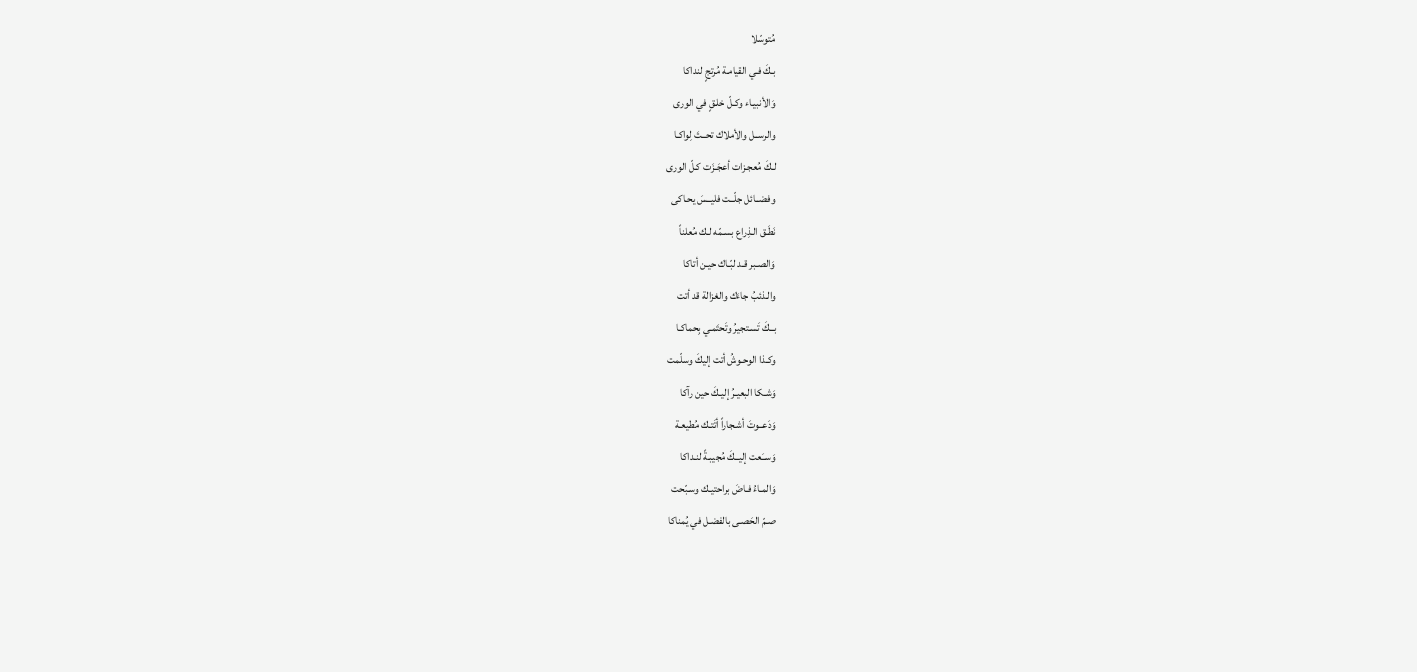مُتوسّلا
بـكَ فـي القيامـة مُرتجٍ لنداكا
وَالأنبيـاء وكـلّ خلـقٍ في الورى
والرســل والأملاك تحــتَ لِواكـا
لـكَ مُعجـزات أعجَـزَت كـلّ الورى
وفضــائل جلّــت فليــسَ يحـاكى
نَطَـق الـذِراع بسـمّه لـك مُعلناً
وَالصـبر قـد لبّـاك حيـن أتاكا
والـذئبُ جاءَك والغزالة قد أتت
بــكَ تَسـتجيرُ وتَحتَمـي بِحماكـا
وكـذا الوحـوشُ أتت إليكَ وسلّمت
وَشـكا البعيـرُ إليـكَ حين رآكا
وَدَعــوتَ أشـجاراً أتَتـك مُطيعـة
وَســَعت إليــكَ مُجيبـةً لنـداكا
وَالمـاءُ فـاضَ براحتيـك وسـبّحت
صـمّ الحَصـى بالفضـل في يُمناكا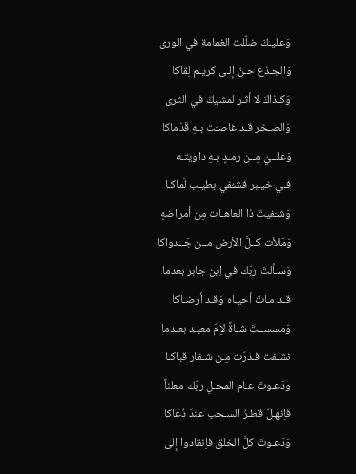وَعليـكَ ضلّلت الغمامة في الورى
وَالجـذع حـنّ إلـى كريـم لِقاكا
وَكـذاكَ لا أثـر لمشيكَ في الثرى
وَالصـخر قـد غاصـَت بـهِ قَدَماكا
وَعلــيّ مِــن رمـدٍ بـهِ داويتـه
فـي خيـبر فشـُفي بطيـب لَماكـا
وَشـَفيتَ ذا العاهـات مِن أمراضهِ
وَمَلأت كــلَّ الأرض مــن جَــدواكا
وَسـألتَ ربّك في اِبن جابر بعدما
قـد مـاتَ أحيـاه وَقـد أرضـاكا
وَمسســتَ شـاةً لاِمّ معبـد بعـدما
نشـفت فـدرّت مِـن شـفار قباكـا
ودَعـوتَ عـام المحـلِ ربّك معلناً
فاِنهـلّ قطـرُ السـحب عندَ دُعاكا
وَدَعـوتَ كلَّ الخلق فاِنقادوا إلى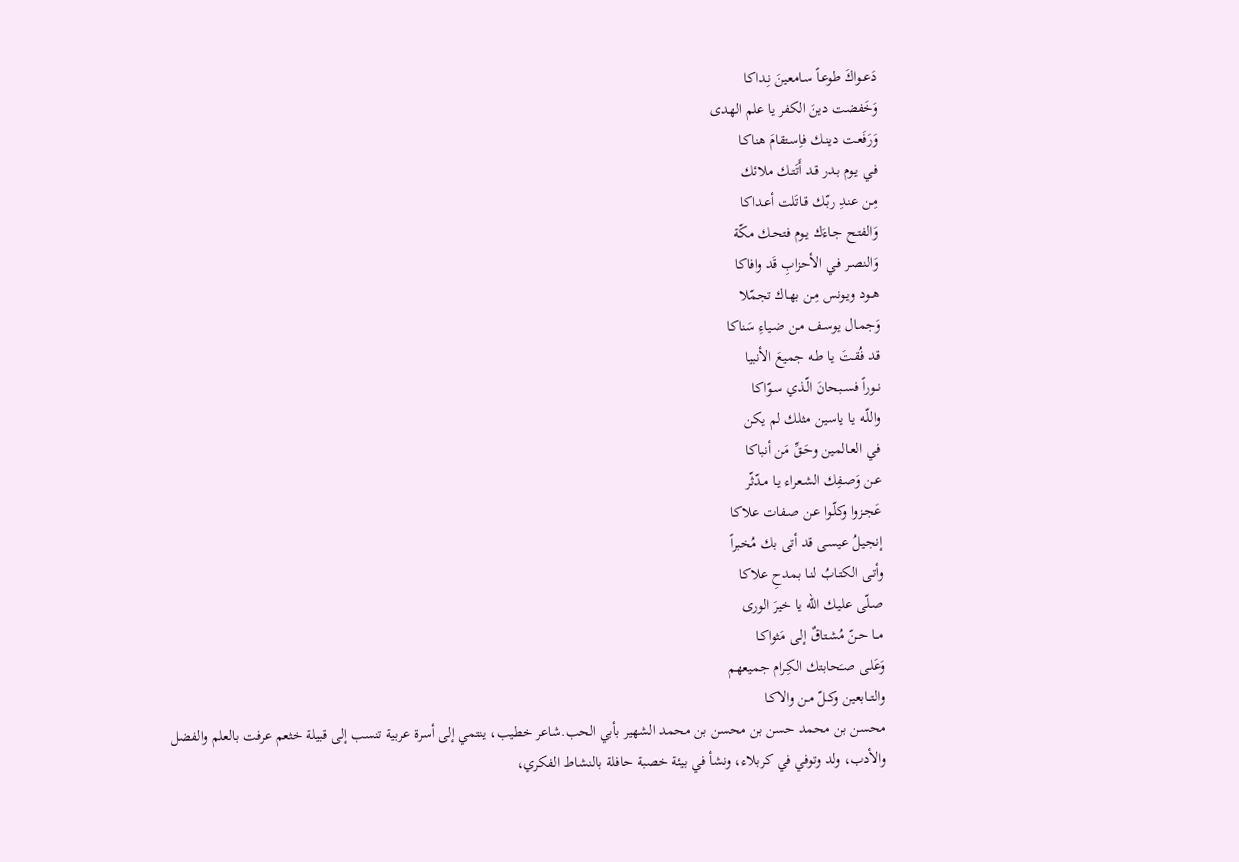دَعــواكَ طوعـاً سـامعينَ نِـداكا
وَخَفضت دينَ الكفر يا علم الهدى
وَرَفَعـت دينـك فاِسـتقامَ هناكـا
فـي يـوم بـدر قـد أَتَتـك ملائك
مِـن عنـدِ ربّـك قـاتَلت أعـداكا
وَالفتـح جـاءَك يـوم فتحـك مكّة
وَالنصـر فـي الأحزابِ قَد وافاكا
هــود ويـونس مِـن بهـاك تجمّلا
وَجمـال يوسـف مـن ضـياءِ سَناكا
قـد فُقـتَ يـا طـه جميعَ الأنبيا
نــوراً فســبحانَ الّـذي سـوّاكا
واللّـه يـا ياسين مثلك لم يكن
فـي العـالمين وحَـقِّ مَن أنباكا
عـن وَصـفِك الشـعراء يـا مـدّثّر
عَجـزوا وكلّـوا عـن صـفات علاكا
إنجيـلُ عيسـى قد أتى بك مُخبراً
وأتـى الكتـابُ لنـا بمدحِ علاكا
صـلّى عليـك اللّه يا خيرَ الورى
مــا حـنّ مُشـتاقٌ إلـى مَثواكـا
وَعَلـى صـَحابتك الكِـرام جميعهم
والتــابعين وكــلّ مـن والاكـا
محسن بن محمد حسن بن محسن بن محمد الشهير بأبي الحب.شاعر خطيب، ينتمي إلى أسرة عربية تنسب إلى قبيلة خثعم عرفت بالعلم والفضل والأدب، ولد وتوفي في كربلاء، ونشأ في بيئة خصبة حافلة بالنشاط الفكري،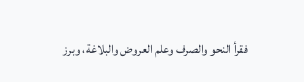فقرأ النحو والصرف وعلم العروض والبلاغة، وبرز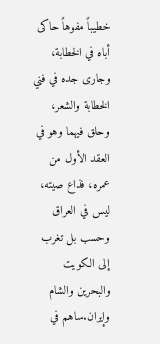خطيباً مفوهاً حاكى أباه في الخطابة، وجارى جده في فني الخطابة والشعر، وحلق فيهما وهو في العقد الأول من عمره، فذاع صيته، ليس في العراق وحسب بل تغرب إلى الكويت والبحرين والشام وإيران.ساهم في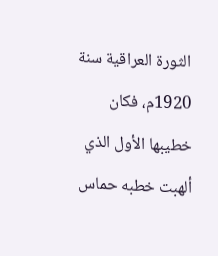الثورة العراقية سنة 1920م، فكان خطيبها الأول الذي ألهبت خطبه حماس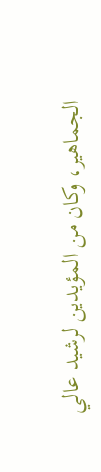الجماهير، وكان من المؤيدين لرشيد عالي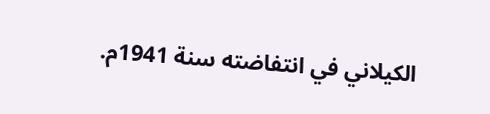الكيلاني في انتفاضته سنة 1941م.